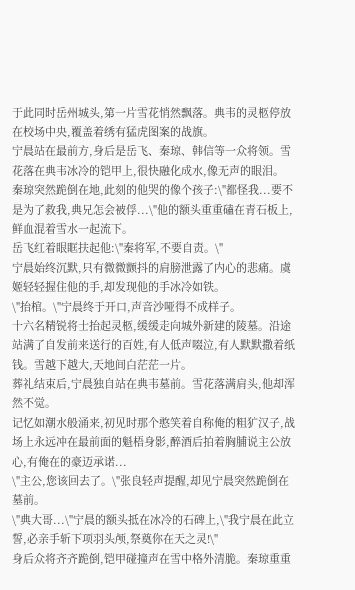于此同时岳州城头,第一片雪花悄然飘落。典韦的灵柩停放在校场中央,覆盖着绣有猛虎图案的战旗。
宁晨站在最前方,身后是岳飞、秦琼、韩信等一众将领。雪花落在典韦冰冷的铠甲上,很快融化成水,像无声的眼泪。
秦琼突然跪倒在地,此刻的他哭的像个孩子:\"都怪我...要不是为了救我,典兄怎会被俘...\"他的额头重重磕在青石板上,鲜血混着雪水一起流下。
岳飞红着眼眶扶起他:\"秦将军,不要自责。\"
宁晨始终沉默,只有微微颤抖的肩膀泄露了内心的悲痛。虞姬轻轻握住他的手,却发现他的手冰冷如铁。
\"抬棺。\"宁晨终于开口,声音沙哑得不成样子。
十六名精锐将士抬起灵柩,缓缓走向城外新建的陵墓。沿途站满了自发前来送行的百姓,有人低声啜泣,有人默默撒着纸钱。雪越下越大,天地间白茫茫一片。
葬礼结束后,宁晨独自站在典韦墓前。雪花落满肩头,他却浑然不觉。
记忆如潮水般涌来,初见时那个憨笑着自称俺的粗犷汉子,战场上永远冲在最前面的魁梧身影,醉酒后拍着胸脯说主公放心,有俺在的豪迈承诺...
\"主公,您该回去了。\"张良轻声提醒,却见宁晨突然跪倒在墓前。
\"典大哥...\"宁晨的额头抵在冰冷的石碑上,\"我宁晨在此立誓,必亲手斩下项羽头颅,祭奠你在天之灵!\"
身后众将齐齐跪倒,铠甲碰撞声在雪中格外清脆。秦琼重重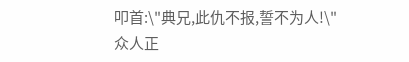叩首:\"典兄,此仇不报,誓不为人!\"
众人正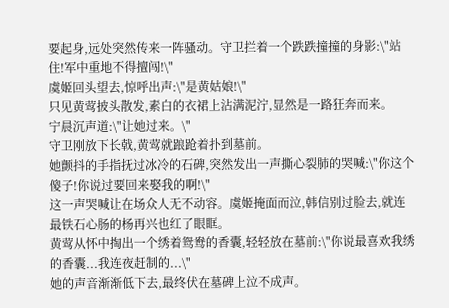要起身,远处突然传来一阵骚动。守卫拦着一个跌跌撞撞的身影:\"站住!军中重地不得擅闯!\"
虞姬回头望去,惊呼出声:\"是黄姑娘!\"
只见黄莺披头散发,素白的衣裙上沾满泥泞,显然是一路狂奔而来。
宁晨沉声道:\"让她过来。\"
守卫刚放下长戟,黄莺就踉跄着扑到墓前。
她颤抖的手指抚过冰冷的石碑,突然发出一声撕心裂肺的哭喊:\"你这个傻子!你说过要回来娶我的啊!\"
这一声哭喊让在场众人无不动容。虞姬掩面而泣,韩信别过脸去,就连最铁石心肠的杨再兴也红了眼眶。
黄莺从怀中掏出一个绣着鸳鸯的香囊,轻轻放在墓前:\"你说最喜欢我绣的香囊...我连夜赶制的...\"
她的声音渐渐低下去,最终伏在墓碑上泣不成声。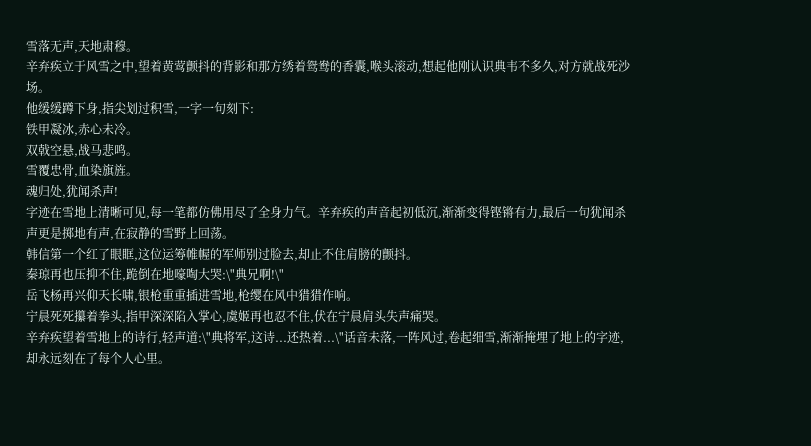雪落无声,天地肃穆。
辛弃疾立于风雪之中,望着黄莺颤抖的背影和那方绣着鸳鸯的香囊,喉头滚动,想起他刚认识典韦不多久,对方就战死沙场。
他缓缓蹲下身,指尖划过积雪,一字一句刻下:
铁甲凝冰,赤心未冷。
双戟空悬,战马悲鸣。
雪覆忠骨,血染旗旌。
魂归处,犹闻杀声!
字迹在雪地上清晰可见,每一笔都仿佛用尽了全身力气。辛弃疾的声音起初低沉,渐渐变得铿锵有力,最后一句犹闻杀声更是掷地有声,在寂静的雪野上回荡。
韩信第一个红了眼眶,这位运筹帷幄的军师别过脸去,却止不住肩膀的颤抖。
秦琼再也压抑不住,跪倒在地嚎啕大哭:\"典兄啊!\"
岳飞杨再兴仰天长啸,银枪重重插进雪地,枪缨在风中猎猎作响。
宁晨死死攥着拳头,指甲深深陷入掌心,虞姬再也忍不住,伏在宁晨肩头失声痛哭。
辛弃疾望着雪地上的诗行,轻声道:\"典将军,这诗...还热着...\"话音未落,一阵风过,卷起细雪,渐渐掩埋了地上的字迹,却永远刻在了每个人心里。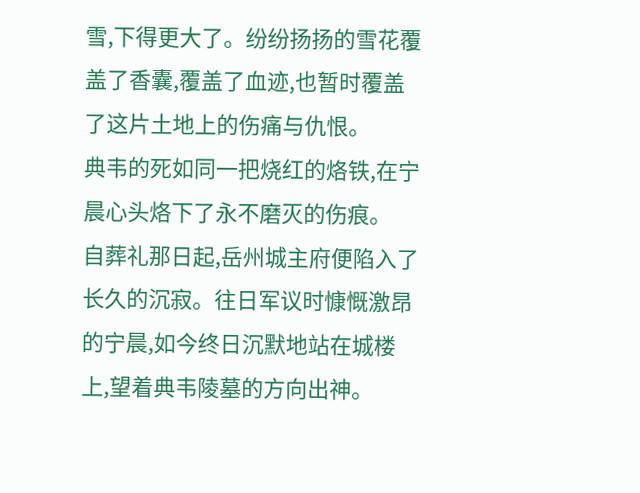雪,下得更大了。纷纷扬扬的雪花覆盖了香囊,覆盖了血迹,也暂时覆盖了这片土地上的伤痛与仇恨。
典韦的死如同一把烧红的烙铁,在宁晨心头烙下了永不磨灭的伤痕。
自葬礼那日起,岳州城主府便陷入了长久的沉寂。往日军议时慷慨激昂的宁晨,如今终日沉默地站在城楼上,望着典韦陵墓的方向出神。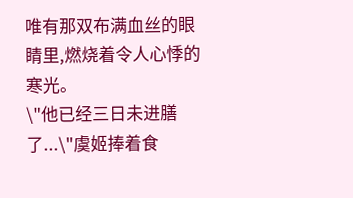唯有那双布满血丝的眼睛里,燃烧着令人心悸的寒光。
\"他已经三日未进膳了...\"虞姬捧着食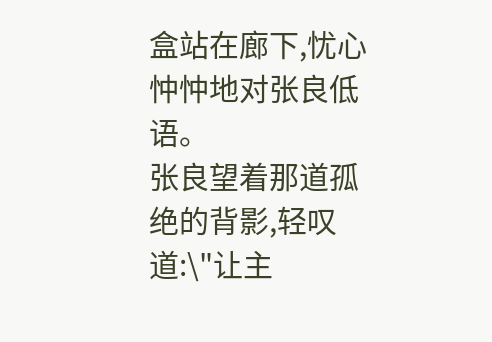盒站在廊下,忧心忡忡地对张良低语。
张良望着那道孤绝的背影,轻叹道:\"让主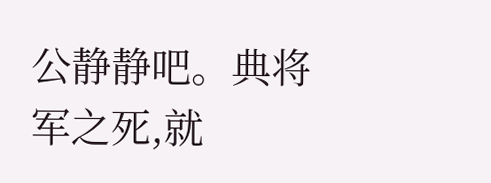公静静吧。典将军之死,就